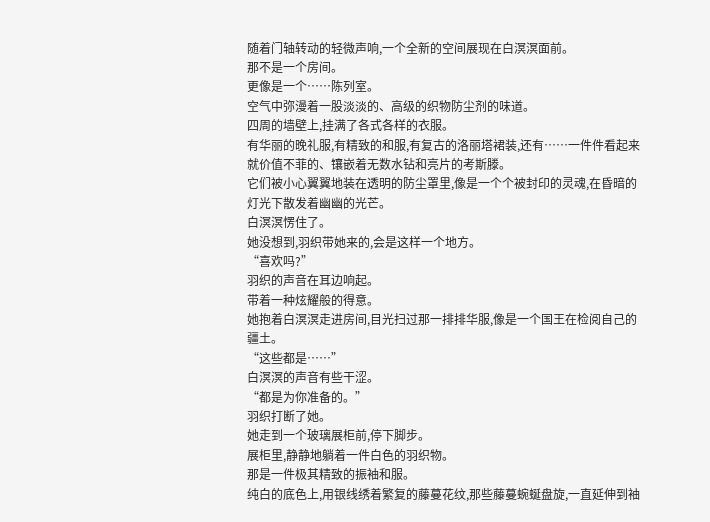随着门轴转动的轻微声响,一个全新的空间展现在白溟溟面前。
那不是一个房间。
更像是一个……陈列室。
空气中弥漫着一股淡淡的、高级的织物防尘剂的味道。
四周的墙壁上,挂满了各式各样的衣服。
有华丽的晚礼服,有精致的和服,有复古的洛丽塔裙装,还有……一件件看起来就价值不菲的、镶嵌着无数水钻和亮片的考斯滕。
它们被小心翼翼地装在透明的防尘罩里,像是一个个被封印的灵魂,在昏暗的灯光下散发着幽幽的光芒。
白溟溟愣住了。
她没想到,羽织带她来的,会是这样一个地方。
“喜欢吗?”
羽织的声音在耳边响起。
带着一种炫耀般的得意。
她抱着白溟溟走进房间,目光扫过那一排排华服,像是一个国王在检阅自己的疆土。
“这些都是……”
白溟溟的声音有些干涩。
“都是为你准备的。”
羽织打断了她。
她走到一个玻璃展柜前,停下脚步。
展柜里,静静地躺着一件白色的羽织物。
那是一件极其精致的振袖和服。
纯白的底色上,用银线绣着繁复的藤蔓花纹,那些藤蔓蜿蜒盘旋,一直延伸到袖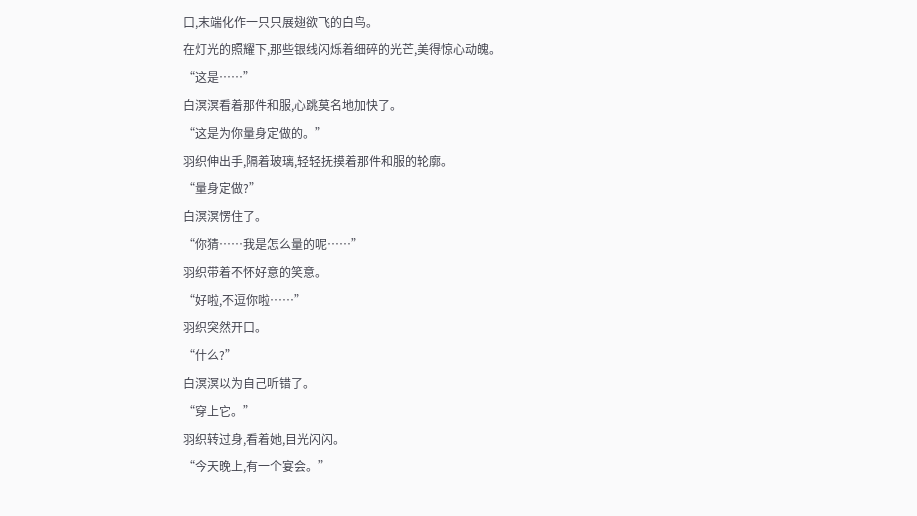口,末端化作一只只展翅欲飞的白鸟。
在灯光的照耀下,那些银线闪烁着细碎的光芒,美得惊心动魄。
“这是……”
白溟溟看着那件和服,心跳莫名地加快了。
“这是为你量身定做的。”
羽织伸出手,隔着玻璃,轻轻抚摸着那件和服的轮廓。
“量身定做?”
白溟溟愣住了。
“你猜……我是怎么量的呢……”
羽织带着不怀好意的笑意。
“好啦,不逗你啦……”
羽织突然开口。
“什么?”
白溟溟以为自己听错了。
“穿上它。”
羽织转过身,看着她,目光闪闪。
“今天晚上,有一个宴会。”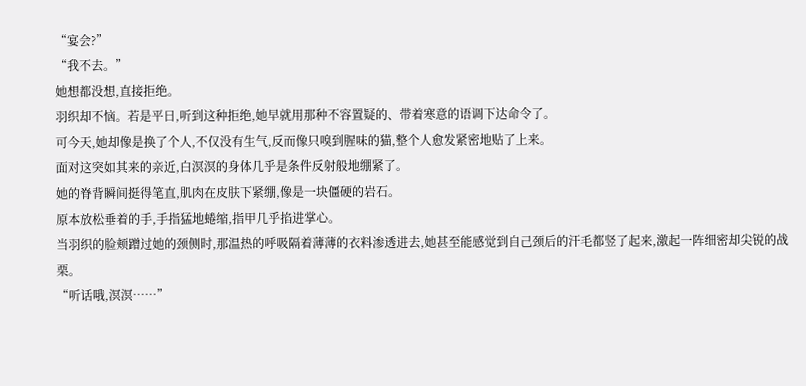“宴会?”
“我不去。”
她想都没想,直接拒绝。
羽织却不恼。若是平日,听到这种拒绝,她早就用那种不容置疑的、带着寒意的语调下达命令了。
可今天,她却像是换了个人,不仅没有生气,反而像只嗅到腥味的猫,整个人愈发紧密地贴了上来。
面对这突如其来的亲近,白溟溟的身体几乎是条件反射般地绷紧了。
她的脊背瞬间挺得笔直,肌肉在皮肤下紧绷,像是一块僵硬的岩石。
原本放松垂着的手,手指猛地蜷缩,指甲几乎掐进掌心。
当羽织的脸颊蹭过她的颈侧时,那温热的呼吸隔着薄薄的衣料渗透进去,她甚至能感觉到自己颈后的汗毛都竖了起来,激起一阵细密却尖锐的战栗。
“听话哦,溟溟……”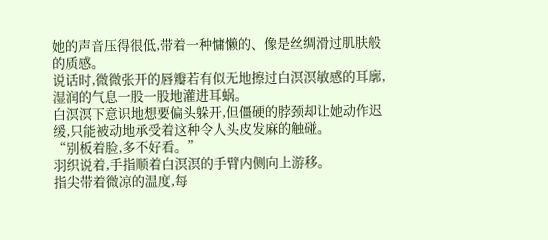她的声音压得很低,带着一种慵懒的、像是丝绸滑过肌肤般的质感。
说话时,微微张开的唇瓣若有似无地擦过白溟溟敏感的耳廓,湿润的气息一股一股地灌进耳蜗。
白溟溟下意识地想要偏头躲开,但僵硬的脖颈却让她动作迟缓,只能被动地承受着这种令人头皮发麻的触碰。
“别板着脸,多不好看。”
羽织说着,手指顺着白溟溟的手臂内侧向上游移。
指尖带着微凉的温度,每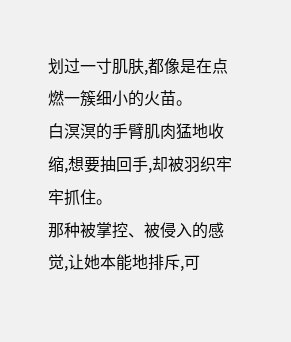划过一寸肌肤,都像是在点燃一簇细小的火苗。
白溟溟的手臂肌肉猛地收缩,想要抽回手,却被羽织牢牢抓住。
那种被掌控、被侵入的感觉,让她本能地排斥,可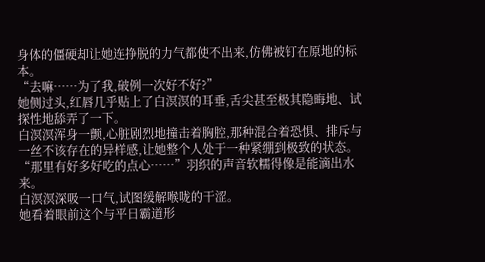身体的僵硬却让她连挣脱的力气都使不出来,仿佛被钉在原地的标本。
“去嘛……为了我,破例一次好不好?”
她侧过头,红唇几乎贴上了白溟溟的耳垂,舌尖甚至极其隐晦地、试探性地舔弄了一下。
白溟溟浑身一颤,心脏剧烈地撞击着胸腔,那种混合着恐惧、排斥与一丝不该存在的异样感,让她整个人处于一种紧绷到极致的状态。
“那里有好多好吃的点心……”羽织的声音软糯得像是能滴出水来。
白溟溟深吸一口气,试图缓解喉咙的干涩。
她看着眼前这个与平日霸道形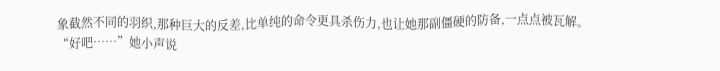象截然不同的羽织,那种巨大的反差,比单纯的命令更具杀伤力,也让她那副僵硬的防备,一点点被瓦解。
“好吧……”她小声说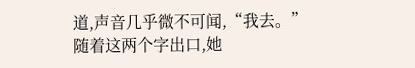道,声音几乎微不可闻,“我去。”
随着这两个字出口,她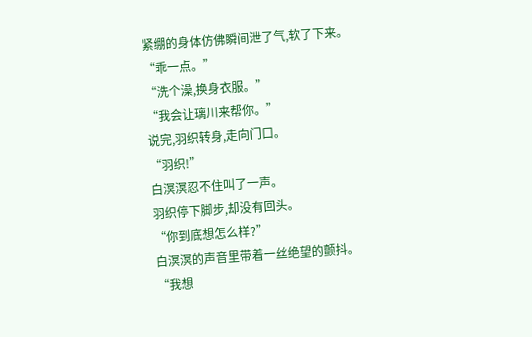紧绷的身体仿佛瞬间泄了气,软了下来。
“乖一点。”
“洗个澡,换身衣服。”
“我会让璃川来帮你。”
说完,羽织转身,走向门口。
“羽织!”
白溟溟忍不住叫了一声。
羽织停下脚步,却没有回头。
“你到底想怎么样?”
白溟溟的声音里带着一丝绝望的颤抖。
“我想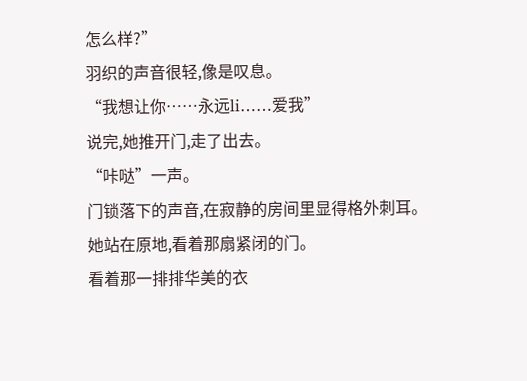怎么样?”
羽织的声音很轻,像是叹息。
“我想让你……永远li……爱我”
说完,她推开门,走了出去。
“咔哒”一声。
门锁落下的声音,在寂静的房间里显得格外刺耳。
她站在原地,看着那扇紧闭的门。
看着那一排排华美的衣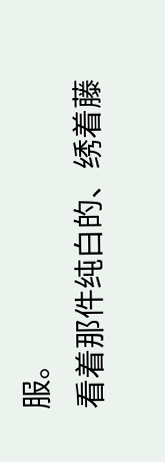服。
看着那件纯白的、绣着藤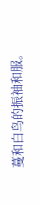蔓和白鸟的振袖和服。